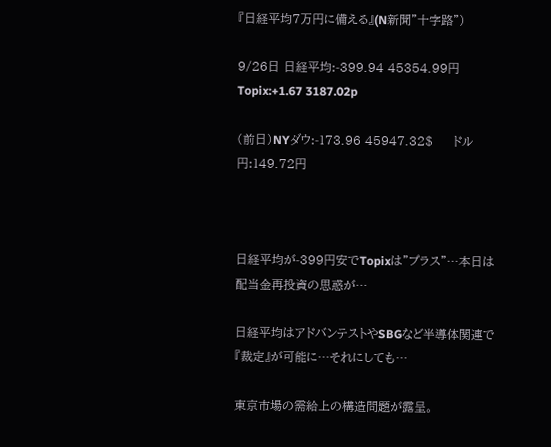『日経平均7万円に備える』(N新聞”十字路”)

9/26日 日経平均:-399.94 45354.99円 Topix:+1.67 3187.02p

(前日)NYダウ:-173.96 45947.32$     ドル円:149.72円



日経平均が-399円安でTopixは”プラス”…本日は配当金再投資の思惑が…

日経平均はアドバンテストやSBGなど半導体関連で『裁定』が可能に…それにしても…

東京市場の需給上の構造問題が露呈。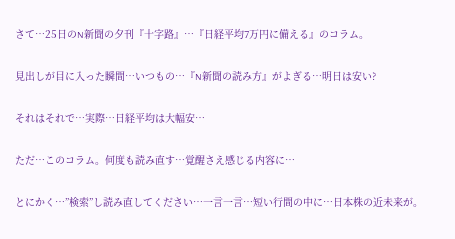さて…25日のN新聞の夕刊『十字路』…『日経平均7万円に備える』のコラム。

見出しが目に入った瞬間…いつもの…『N新聞の読み方』がよぎる…明日は安い?

それはそれで…実際…日経平均は大幅安…

ただ…このコラム。何度も読み直す…覚醒さえ感じる内容に…

とにかく…”検索”し読み直してください…一言一言…短い行間の中に…日本株の近未来が。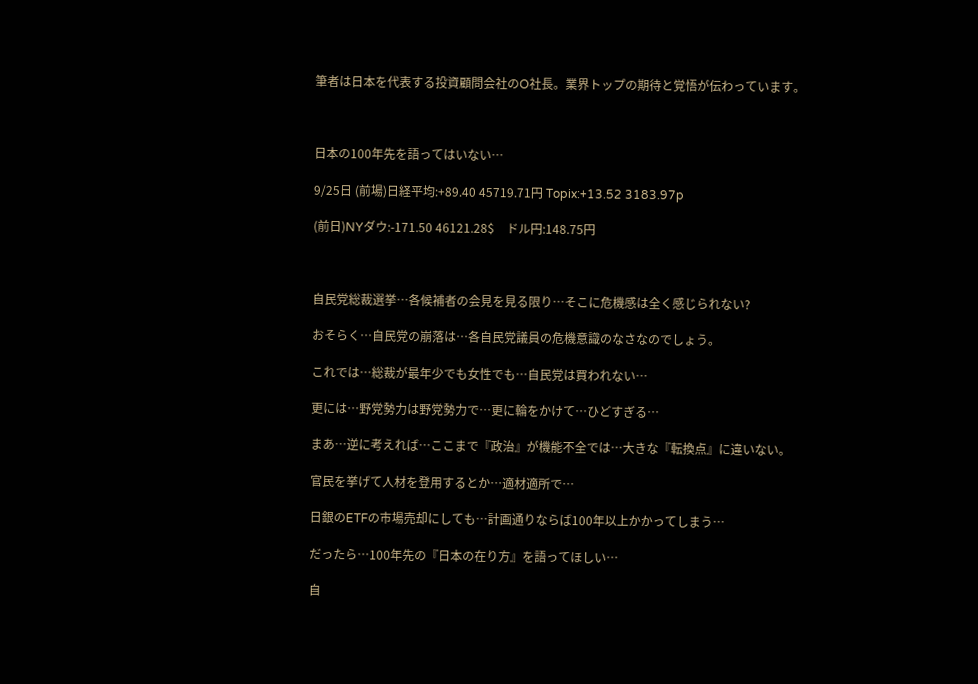筆者は日本を代表する投資顧問会社のO社長。業界トップの期待と覚悟が伝わっています。



日本の100年先を語ってはいない…

9/25日 (前場)日経平均:+89.40 45719.71円 Topix:+13.52 3183.97p

(前日)NYダウ:-171.50 46121.28$    ドル円:148.75円



自民党総裁選挙…各候補者の会見を見る限り…そこに危機感は全く感じられない?

おそらく…自民党の崩落は…各自民党議員の危機意識のなさなのでしょう。

これでは…総裁が最年少でも女性でも…自民党は買われない…

更には…野党勢力は野党勢力で…更に輪をかけて…ひどすぎる…

まあ…逆に考えれば…ここまで『政治』が機能不全では…大きな『転換点』に違いない。

官民を挙げて人材を登用するとか…適材適所で…

日銀のETFの市場売却にしても…計画通りならば100年以上かかってしまう…

だったら…100年先の『日本の在り方』を語ってほしい…

自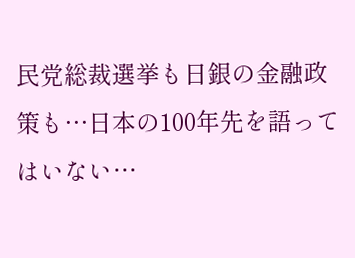民党総裁選挙も日銀の金融政策も…日本の100年先を語ってはいない…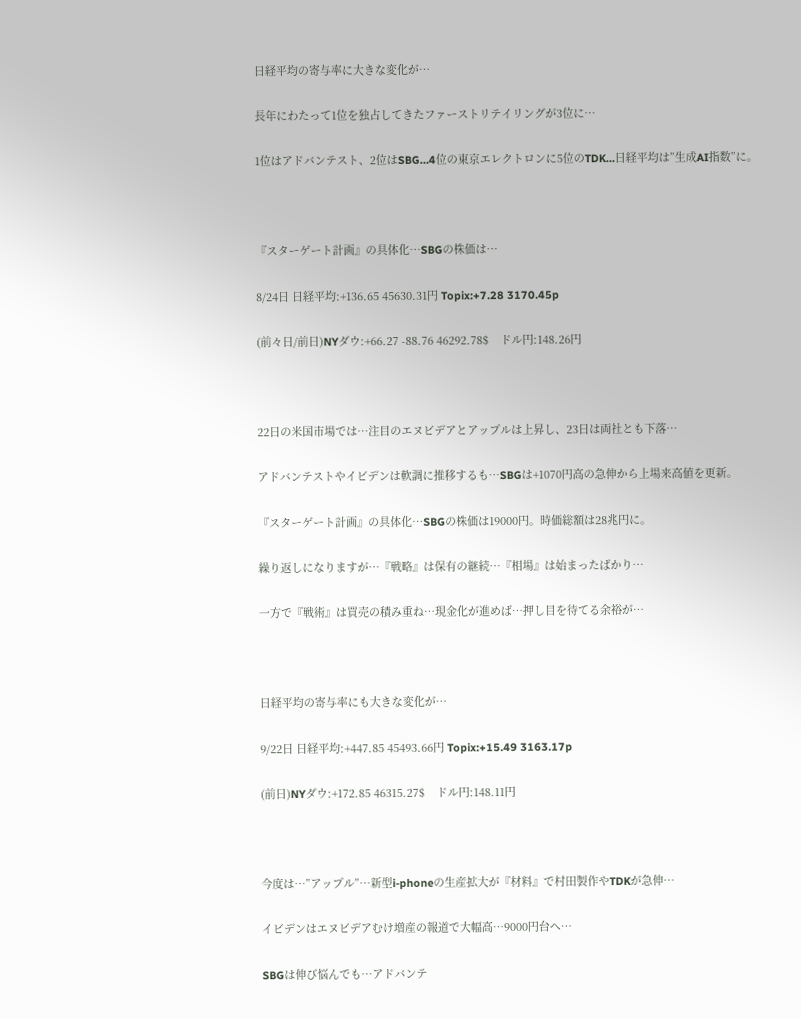日経平均の寄与率に大きな変化が…

長年にわたって1位を独占してきたファーストリテイリングが3位に…

1位はアドバンテスト、2位はSBG…4位の東京エレクトロンに5位のTDK…日経平均は”生成AI指数”に。



『スターゲート計画』の具体化…SBGの株価は…

8/24日 日経平均:+136.65 45630.31円 Topix:+7.28 3170.45p

(前々日/前日)NYダウ:+66.27 -88.76 46292.78$    ドル円:148.26円



22日の米国市場では…注目のエヌビデアとアップルは上昇し、23日は両社とも下落…

アドバンテストやイビデンは軟調に推移するも…SBGは+1070円高の急伸から上場来高値を更新。

『スターゲート計画』の具体化…SBGの株価は19000円。時価総額は28兆円に。

繰り返しになりますが…『戦略』は保有の継続…『相場』は始まったばかり…

一方で『戦術』は買売の積み重ね…現金化が進めば…押し目を待てる余裕が…



日経平均の寄与率にも大きな変化が…

9/22日 日経平均:+447.85 45493.66円 Topix:+15.49 3163.17p

(前日)NYダウ:+172.85 46315.27$    ドル円:148.11円



今度は…”アップル”…新型i-phoneの生産拡大が『材料』で村田製作やTDKが急伸…

イビデンはエヌビデアむけ増産の報道で大幅高…9000円台へ…

SBGは伸び悩んでも…アドバンテ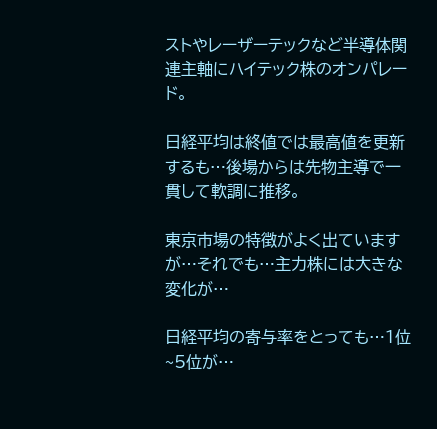ストやレーザーテックなど半導体関連主軸にハイテック株のオンパレード。

日経平均は終値では最高値を更新するも…後場からは先物主導で一貫して軟調に推移。

東京市場の特徴がよく出ていますが…それでも…主力株には大きな変化が…

日経平均の寄与率をとっても…1位~5位が…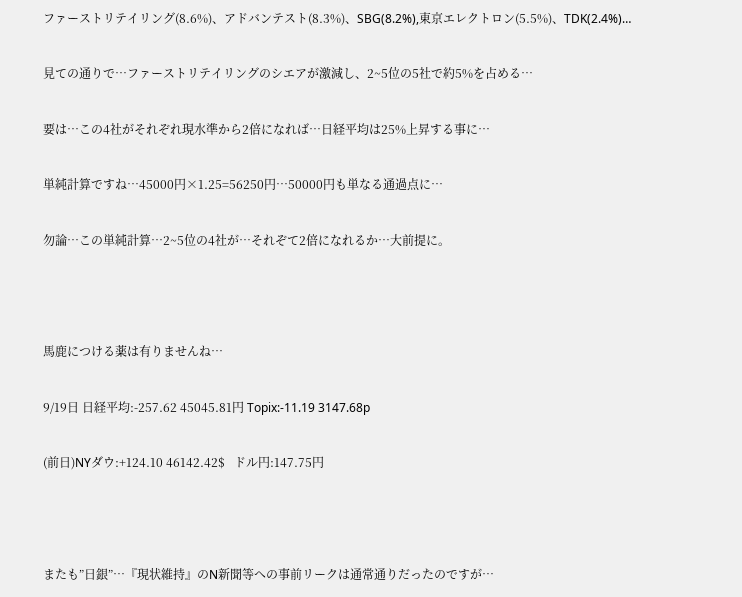ファーストリテイリング(8.6%)、アドバンテスト(8.3%)、SBG(8.2%),東京エレクトロン(5.5%)、TDK(2.4%)…

見ての通りで…ファーストリテイリングのシエアが激減し、2~5位の5社で約5%を占める…

要は…この4社がそれぞれ現水準から2倍になれば…日経平均は25%上昇する事に…

単純計算ですね…45000円×1.25=56250円…50000円も単なる通過点に…

勿論…この単純計算…2~5位の4社が…それぞて2倍になれるか…大前提に。



馬鹿につける薬は有りませんね…

9/19日 日経平均:-257.62 45045.81円 Topix:-11.19 3147.68p

(前日)NYダウ:+124.10 46142.42$   ドル円:147.75円



またも”日銀”…『現状維持』のN新聞等への事前リークは通常通りだったのですが…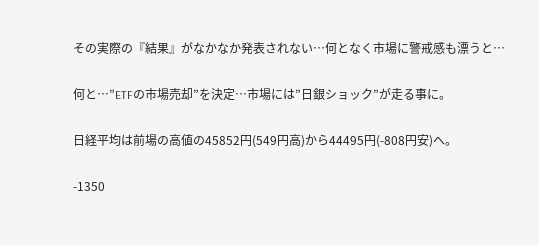その実際の『結果』がなかなか発表されない…何となく市場に警戒感も漂うと…

何と…”ETFの市場売却”を決定…市場には”日銀ショック”が走る事に。

日経平均は前場の高値の45852円(549円高)から44495円(-808円安)へ。

-1350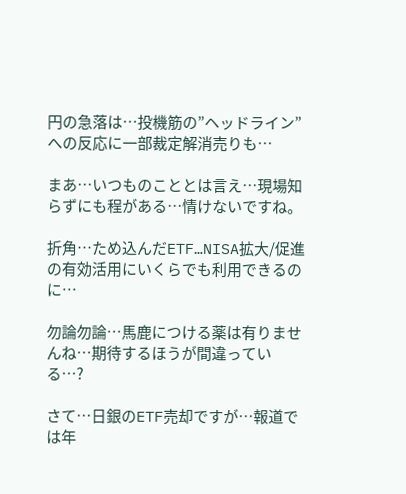円の急落は…投機筋の”ヘッドライン”への反応に一部裁定解消売りも…

まあ…いつものこととは言え…現場知らずにも程がある…情けないですね。

折角…ため込んだETF…NISA拡大/促進の有効活用にいくらでも利用できるのに…

勿論勿論…馬鹿につける薬は有りませんね…期待するほうが間違っている…?

さて…日銀のETF売却ですが…報道では年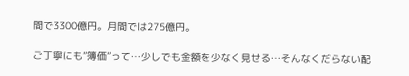間で3300億円。月間では275億円。

ご丁寧にも”簿価”って…少しでも金額を少なく見せる…そんなくだらない配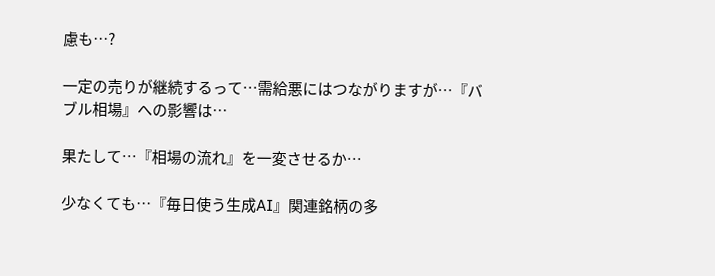慮も…?

一定の売りが継続するって…需給悪にはつながりますが…『バブル相場』への影響は…

果たして…『相場の流れ』を一変させるか…

少なくても…『毎日使う生成AI』関連銘柄の多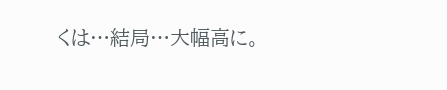くは…結局…大幅高に。